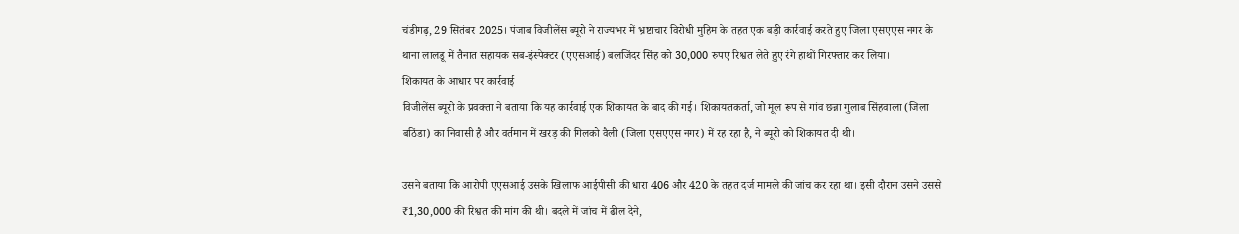चंडीगढ़, 29 सितंबर 2025। पंजाब विजीलेंस ब्यूरो ने राज्यभर में भ्रष्टाचार विरोधी मुहिम के तहत एक बड़ी कार्रवाई करते हुए जिला एसएएस नगर के थाना लालडू में तैनात सहायक सब-इंस्पेक्टर (एएसआई) बलजिंदर सिंह को 30,000 रुपए रिश्वत लेते हुए रंगे हाथों गिरफ्तार कर लिया।
शिकायत के आधार पर कार्रवाई
विजीलेंस ब्यूरो के प्रवक्ता ने बताया कि यह कार्रवाई एक शिकायत के बाद की गई। शिकायतकर्ता, जो मूल रूप से गांव छन्ना गुलाब सिंहवाला (जिला बठिंडा) का निवासी है और वर्तमान में खरड़ की गिलको वैली (जिला एसएएस नगर) में रह रहा है, ने ब्यूरो को शिकायत दी थी।

उसने बताया कि आरोपी एएसआई उसके खिलाफ आईपीसी की धारा 406 और 420 के तहत दर्ज मामले की जांच कर रहा था। इसी दौरान उसने उससे ₹1,30,000 की रिश्वत की मांग की थी। बदले में जांच में ढील देने,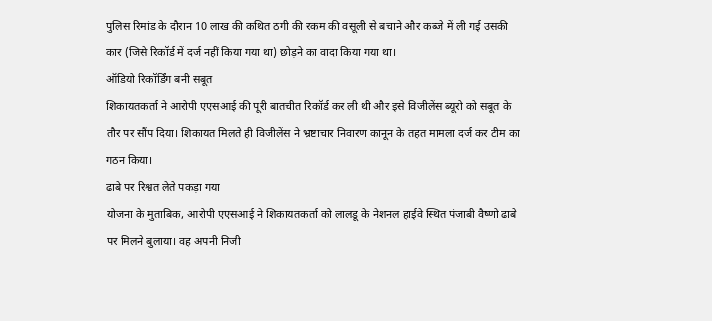पुलिस रिमांड के दौरान 10 लाख की कथित ठगी की रकम की वसूली से बचाने और कब्जे में ली गई उसकी कार (जिसे रिकॉर्ड में दर्ज नहीं किया गया था) छोड़ने का वादा किया गया था।
ऑडियो रिकॉर्डिंग बनी सबूत
शिकायतकर्ता ने आरोपी एएसआई की पूरी बातचीत रिकॉर्ड कर ली थी और इसे विजीलेंस ब्यूरो को सबूत के तौर पर सौंप दिया। शिकायत मिलते ही विजीलेंस ने भ्रष्टाचार निवारण कानून के तहत मामला दर्ज कर टीम का गठन किया।
ढाबे पर रिश्वत लेते पकड़ा गया
योजना के मुताबिक, आरोपी एएसआई ने शिकायतकर्ता को लालडू के नेशनल हाईवे स्थित पंजाबी वैष्णो ढाबे पर मिलने बुलाया। वह अपनी निजी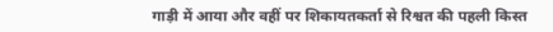गाड़ी में आया और वहीं पर शिकायतकर्ता से रिश्वत की पहली किस्त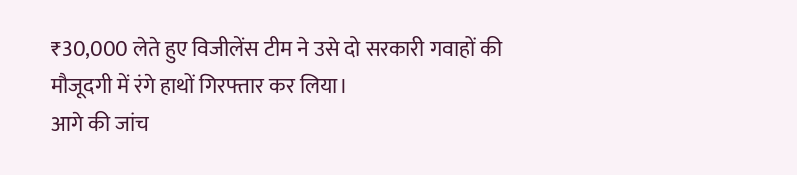₹30,000 लेते हुए विजीलेंस टीम ने उसे दो सरकारी गवाहों की मौजूदगी में रंगे हाथों गिरफ्तार कर लिया।
आगे की जांच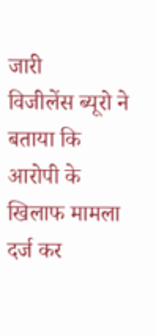जारी
विजीलेंस ब्यूरो ने बताया कि आरोपी के खिलाफ मामला दर्ज कर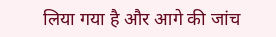लिया गया है और आगे की जांच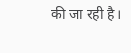की जा रही है।